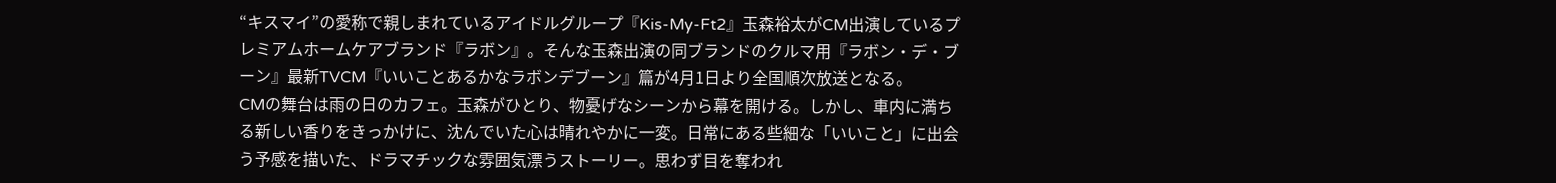“キスマイ”の愛称で親しまれているアイドルグループ『Kis-My-Ft2』玉森裕太がCM出演しているプレミアムホームケアブランド『ラボン』。そんな玉森出演の同ブランドのクルマ用『ラボン・デ・ブーン』最新TVCM『いいことあるかなラボンデブーン』篇が4月1日より全国順次放送となる。
CMの舞台は雨の日のカフェ。玉森がひとり、物憂げなシーンから幕を開ける。しかし、車内に満ちる新しい香りをきっかけに、沈んでいた心は晴れやかに一変。日常にある些細な「いいこと」に出会う予感を描いた、ドラマチックな雰囲気漂うストーリー。思わず目を奪われ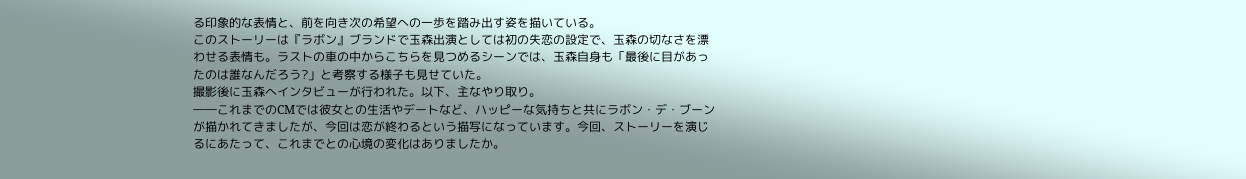る印象的な表情と、前を向き次の希望への一歩を踏み出す姿を描いている。
このストーリーは『ラボン』ブランドで玉森出演としては初の失恋の設定で、玉森の切なさを漂わせる表情も。ラストの車の中からこちらを見つめるシーンでは、玉森自身も「最後に目があったのは誰なんだろう?」と考察する様子も見せていた。
撮影後に玉森へインタビューが行われた。以下、主なやり取り。
――これまでのCMでは彼女との生活やデートなど、ハッピーな気持ちと共にラボン・デ・ブーンが描かれてきましたが、今回は恋が終わるという描写になっています。今回、ストーリーを演じるにあたって、これまでとの心境の変化はありましたか。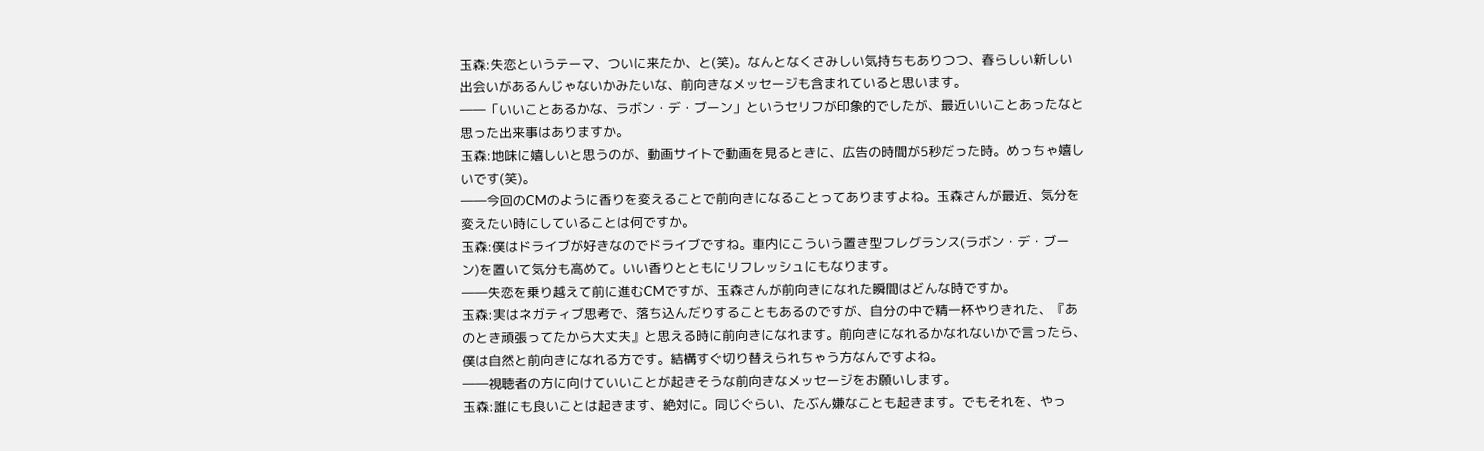玉森:失恋というテーマ、ついに来たか、と(笑)。なんとなくさみしい気持ちもありつつ、春らしい新しい出会いがあるんじゃないかみたいな、前向きなメッセージも含まれていると思います。
――「いいことあるかな、ラボン・デ・ブーン」というセリフが印象的でしたが、最近いいことあったなと思った出来事はありますか。
玉森:地味に嬉しいと思うのが、動画サイトで動画を見るときに、広告の時間が5秒だった時。めっちゃ嬉しいです(笑)。
――今回のCMのように香りを変えることで前向きになることってありますよね。玉森さんが最近、気分を変えたい時にしていることは何ですか。
玉森:僕はドライブが好きなのでドライブですね。車内にこういう置き型フレグランス(ラボン・デ・ブーン)を置いて気分も高めて。いい香りとともにリフレッシュにもなります。
――失恋を乗り越えて前に進むCMですが、玉森さんが前向きになれた瞬間はどんな時ですか。
玉森:実はネガティブ思考で、落ち込んだりすることもあるのですが、自分の中で精一杯やりきれた、『あのとき頑張ってたから大丈夫』と思える時に前向きになれます。前向きになれるかなれないかで言ったら、僕は自然と前向きになれる方です。結構すぐ切り替えられちゃう方なんですよね。
――視聴者の方に向けていいことが起きそうな前向きなメッセージをお願いします。
玉森:誰にも良いことは起きます、絶対に。同じぐらい、たぶん嫌なことも起きます。でもそれを、やっ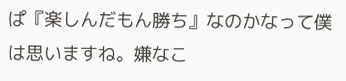ぱ『楽しんだもん勝ち』なのかなって僕は思いますね。嫌なこ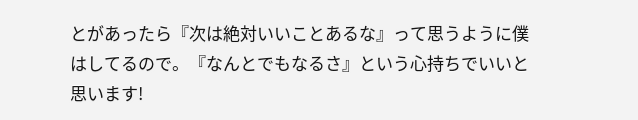とがあったら『次は絶対いいことあるな』って思うように僕はしてるので。『なんとでもなるさ』という心持ちでいいと思います!